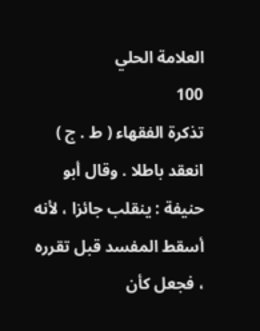العلامة الحلي
100
تذكرة الفقهاء ( ط . ج )
انعقد باطلا . وقال أبو حنيفة : ينقلب جائزا ، لأنه أسقط المفسد قبل تقرره ، فجعل كأن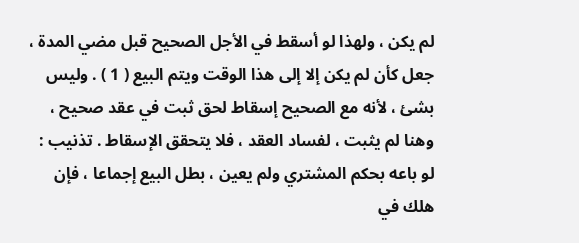لم يكن ، ولهذا لو أسقط في الأجل الصحيح قبل مضي المدة ، جعل كأن لم يكن إلا إلى هذا الوقت ويتم البيع ( 1 ) . وليس بشئ ، لأنه مع الصحيح إسقاط لحق ثبت في عقد صحيح ، وهنا لم يثبت ، لفساد العقد ، فلا يتحقق الإسقاط . تذنيب : لو باعه بحكم المشتري ولم يعين ، بطل البيع إجماعا ، فإن هلك في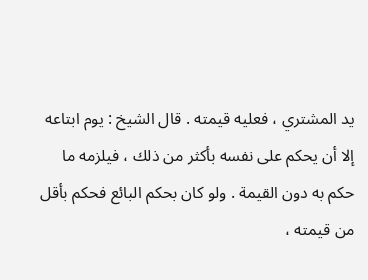يد المشتري ، فعليه قيمته . قال الشيخ : يوم ابتاعه إلا أن يحكم على نفسه بأكثر من ذلك ، فيلزمه ما حكم به دون القيمة . ولو كان بحكم البائع فحكم بأقل من قيمته ،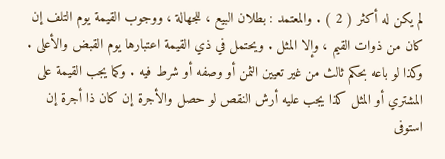لم يكن له أكثر ( 2 ) . والمعتمد : بطلان البيع ، للجهالة ، ووجوب القيمة يوم التلف إن كان من ذوات القيم ، وإلا المثل . ويحتمل في ذي القيمة اعتبارها يوم القبض والأعلى . وكذا لو باعه بحكم ثالث من غير تعيين الثمن أو وصفه أو شرط فيه . وكما يجب القيمة على المشتري أو المثل كذا يجب عليه أرش النقص لو حصل والأجرة إن كان ذا أجرة إن استوفى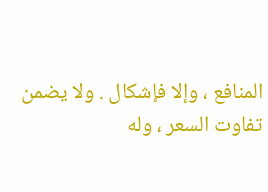المنافع ، وإلا فإشكال . ولا يضمن تفاوت السعر ، وله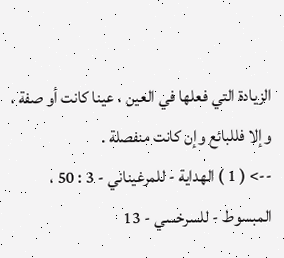الزيادة التي فعلها في العين ، عينا كانت أو صفة ، وإلا فللبائع وإن كانت منفصلة .
--> ( 1 ) الهداية - للمرغيناني - 3 : 50 ، المبسوط - للسرخسي - 13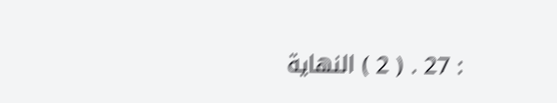: 27 . ( 2 ) النهاية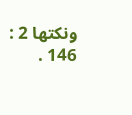ونكتها 2 : 146 .